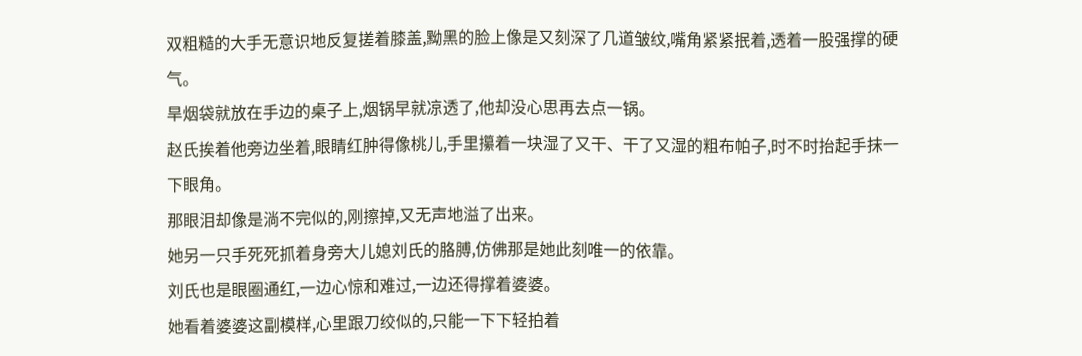双粗糙的大手无意识地反复搓着膝盖,黝黑的脸上像是又刻深了几道皱纹,嘴角紧紧抿着,透着一股强撑的硬气。
旱烟袋就放在手边的桌子上,烟锅早就凉透了,他却没心思再去点一锅。
赵氏挨着他旁边坐着,眼睛红肿得像桃儿,手里攥着一块湿了又干、干了又湿的粗布帕子,时不时抬起手抹一下眼角。
那眼泪却像是淌不完似的,刚擦掉,又无声地溢了出来。
她另一只手死死抓着身旁大儿媳刘氏的胳膊,仿佛那是她此刻唯一的依靠。
刘氏也是眼圈通红,一边心惊和难过,一边还得撑着婆婆。
她看着婆婆这副模样,心里跟刀绞似的,只能一下下轻拍着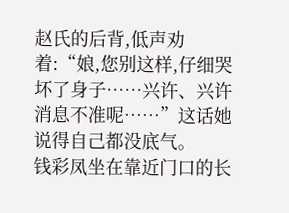赵氏的后背,低声劝着:“娘,您别这样,仔细哭坏了身子……兴许、兴许消息不准呢……”这话她说得自己都没底气。
钱彩凤坐在靠近门口的长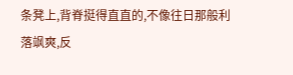条凳上,背脊挺得直直的,不像往日那般利落飒爽,反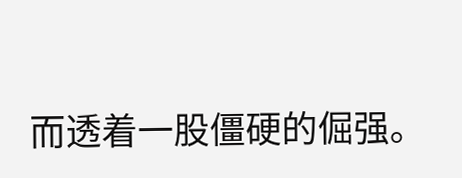而透着一股僵硬的倔强。